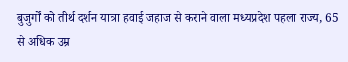बुजुर्गों को तीर्थ दर्शन यात्रा हवाई जहाज से कराने वाला मध्यप्रदेश पहला राज्य, 65 से अधिक उम्र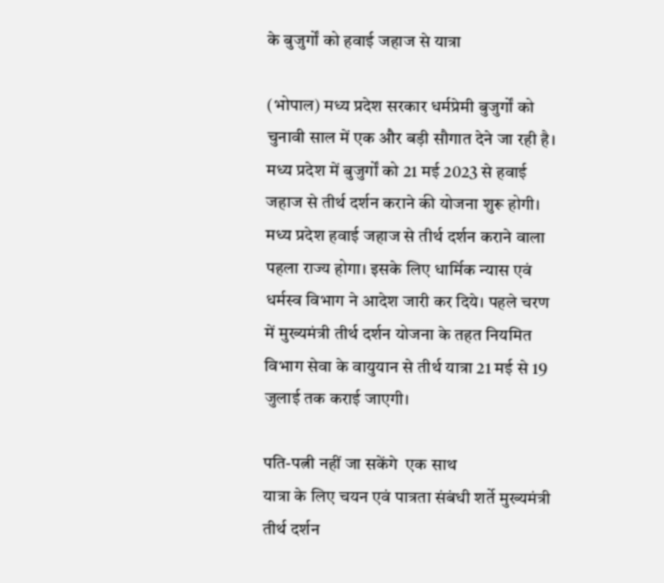के बुजुर्गों को हवाई जहाज से यात्रा

(भोपाल) मध्य प्रदेश सरकार धर्मप्रेमी बुजुर्गों को चुनावी साल में एक और बड़ी सौगात देने जा रही है। मध्य प्रदेश में बुजुर्गों को 21 मई 2023 से हवाई जहाज से तीर्थ दर्शन कराने की योजना शुरू होगी। मध्य प्रदेश हवाई जहाज से तीर्थ दर्शन कराने वाला पहला राज्य होगा। इसके लिए धार्मिक न्यास एवं धर्मस्व विभाग ने आदेश जारी कर दिये। पहले चरण में मुख्यमंत्री तीर्थ दर्शन योजना के तहत नियमित विभाग सेवा के वायुयान से तीर्थ यात्रा 21 मई से 19 जुलाई तक कराई जाएगी।

पति-पत्नी नहीं जा सकेंगे  एक साथ
यात्रा के लिए चयन एवं पात्रता संबंधी शर्ते मुख्यमंत्री तीर्थ दर्शन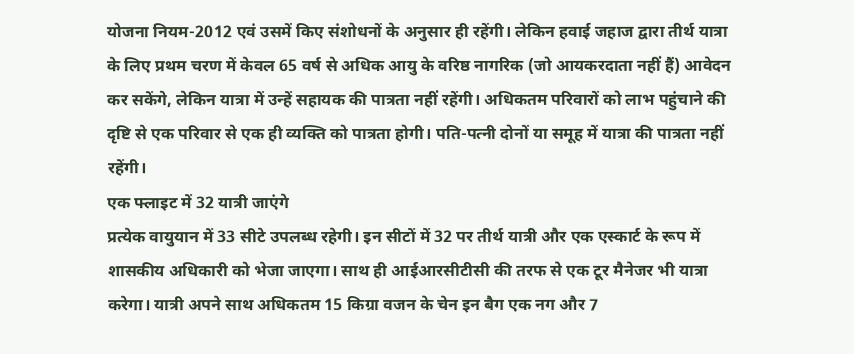योजना नियम-2012 एवं उसमें किए संशोधनों के अनुसार ही रहेंगी। लेकिन हवाई जहाज द्वारा तीर्थ यात्रा के लिए प्रथम चरण में केवल 65 वर्ष से अधिक आयु के वरिष्ठ नागरिक (जो आयकरदाता नहीं हैं) आवेदन कर सकेंगे, लेकिन यात्रा में उन्हें सहायक की पात्रता नहीं रहेंगी। अधिकतम परिवारों को लाभ पहुंचाने की दृष्टि से एक परिवार से एक ही व्यक्ति को पात्रता होगी। पति-पत्नी दोनों या समूह में यात्रा की पात्रता नहीं रहेंगी।
एक फ्लाइट में 32 यात्री जाएंगे
प्रत्येक वायुयान में 33 सीटे उपलब्ध रहेगी। इन सीटों में 32 पर तीर्थ यात्री और एक एस्कार्ट के रूप में शासकीय अधिकारी को भेजा जाएगा। साथ ही आईआरसीटीसी की तरफ से एक टूर मैनेजर भी यात्रा करेगा। यात्री अपने साथ अधिकतम 15 किग्रा वजन के चेन इन बैग एक नग और 7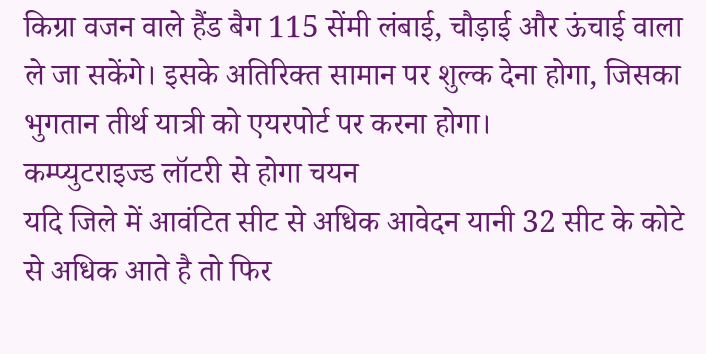किग्रा वजन वाले हैंड बैग 115 सेंमी लंबाई, चौड़ाई और ऊंचाई वाला ले जा सकेंगे। इसके अतिरिक्त सामान पर शुल्क देना होगा, जिसका भुगतान तीर्थ यात्री को एयरपोर्ट पर करना होगा।
कम्प्युटराइज्ड लॉटरी से होगा चयन
यदि जिले में आवंटित सीट से अधिक आवेदन यानी 32 सीट के कोटे से अधिक आते है तो फिर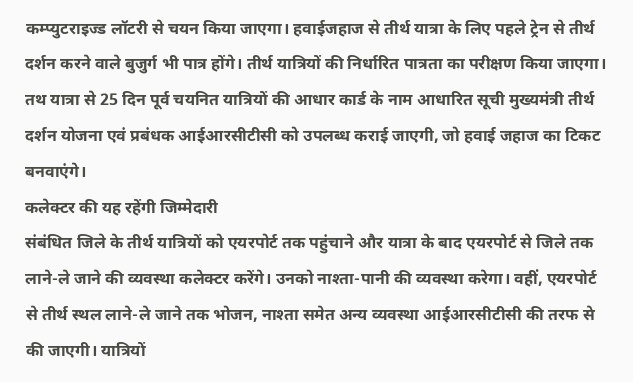कम्प्युटराइज्ड लॉटरी से चयन किया जाएगा। हवाईजहाज से तीर्थ यात्रा के लिए पहले ट्रेन से तीर्थ दर्शन करने वाले बुजुर्ग भी पात्र होंगे। तीर्थ यात्रियों की निर्धारित पात्रता का परीक्षण किया जाएगा। तथ यात्रा से 25 दिन पूर्व चयनित यात्रियों की आधार कार्ड के नाम आधारित सूची मुख्यमंत्री तीर्थ दर्शन योजना एवं प्रबंधक आईआरसीटीसी को उपलब्ध कराई जाएगी, जो हवाई जहाज का टिकट बनवाएंगे।
कलेक्टर की यह रहेंगी जिम्मेदारी
संबंधित जिले के तीर्थ यात्रियों को एयरपोर्ट तक पहुंचाने और यात्रा के बाद एयरपोर्ट से जिले तक लाने-ले जाने की व्यवस्था कलेक्टर करेंगे। उनको नाश्ता-पानी की व्यवस्था करेगा। वहीं, एयरपोर्ट से तीर्थ स्थल लाने-ले जाने तक भोजन, नाश्ता समेत अन्य व्यवस्था आईआरसीटीसी की तरफ से की जाएगी। यात्रियों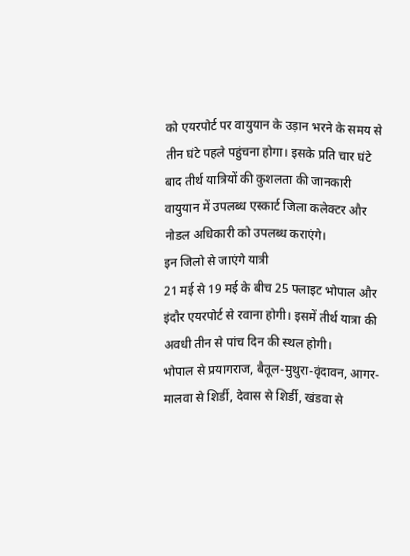को एयरपोर्ट पर वायुयान के उड़ान भरने के समय से तीन घंटे पहले पहुंचना होगा। इसके प्रति चार घंटे बाद तीर्थ यात्रियों की कुशलता की जानकारी वायुयान में उपलब्ध एस्कार्ट जिला कलेक्टर और नोडल अधिकारी को उपलब्ध कराएंगे।
इन जिलो से जाएंगे यात्री
21 मई से 19 मई के बीच 25 फ्लाइट भोपाल और इंदौर एयरपोर्ट से रवाना होगी। इसमें तीर्थ यात्रा की अवधी तीन से पांच दिन की स्थल होगी।
भोपाल से प्रयागराज, बैतूल-मुथुरा-वृंदावन, आगर-मालवा से शिर्डी, देवास से शिर्डी, खंडवा से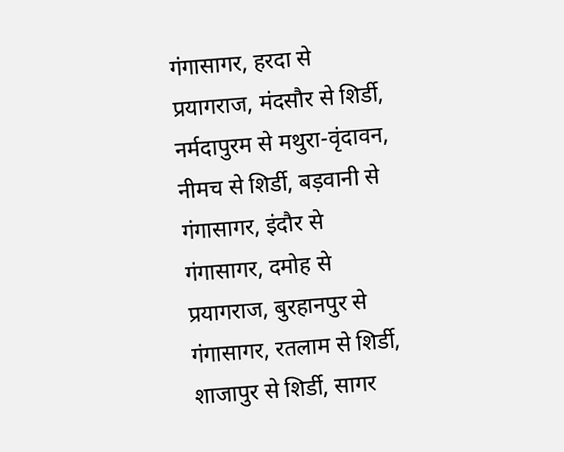गंगासागर, हरदा से प्रयागराज, मंदसौर से शिर्डी, नर्मदापुरम से मथुरा-वृंदावन, नीमच से शिर्डी, बड़वानी से गंगासागर, इंदौर से गंगासागर, दमोह से प्रयागराज, बुरहानपुर से गंगासागर, रतलाम से शिर्डी, शाजापुर से शिर्डी, सागर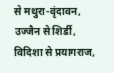से मथुरा-वृंदावन, उज्जैन से शिर्डी, विदिशा से प्रयागराज,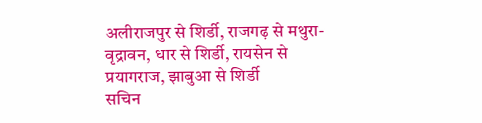अलीराजपुर से शिर्डी, राजगढ़ से मथुरा-वृद्रावन, धार से शिर्डी, रायसेन से प्रयागराज, झाबुआ से शिर्डी
सचिन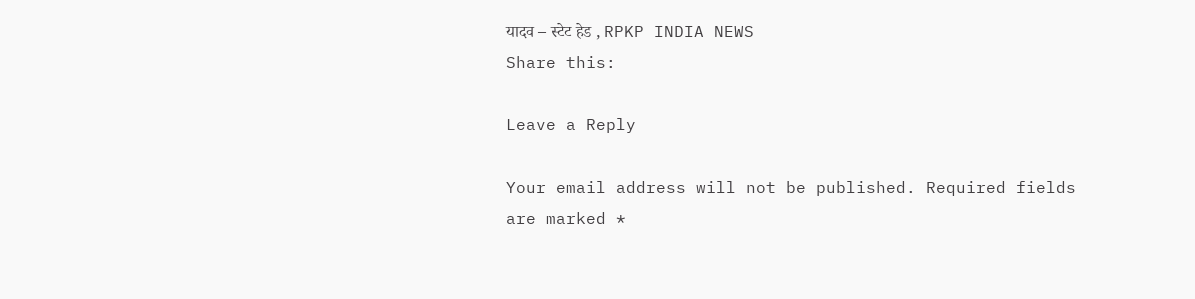यादव – स्टेट हेड , RPKP INDIA NEWS
Share this:

Leave a Reply

Your email address will not be published. Required fields are marked *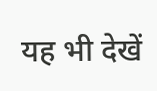यह भी देखें